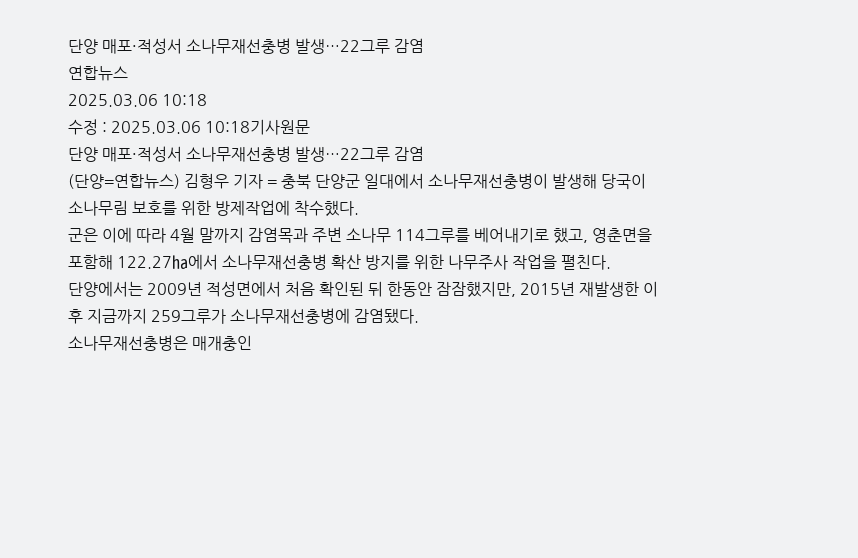단양 매포·적성서 소나무재선충병 발생…22그루 감염
연합뉴스
2025.03.06 10:18
수정 : 2025.03.06 10:18기사원문
단양 매포·적성서 소나무재선충병 발생…22그루 감염
(단양=연합뉴스) 김형우 기자 = 충북 단양군 일대에서 소나무재선충병이 발생해 당국이 소나무림 보호를 위한 방제작업에 착수했다.
군은 이에 따라 4월 말까지 감염목과 주변 소나무 114그루를 베어내기로 했고, 영춘면을 포함해 122.27㏊에서 소나무재선충병 확산 방지를 위한 나무주사 작업을 펼친다.
단양에서는 2009년 적성면에서 처음 확인된 뒤 한동안 잠잠했지만, 2015년 재발생한 이후 지금까지 259그루가 소나무재선충병에 감염됐다.
소나무재선충병은 매개충인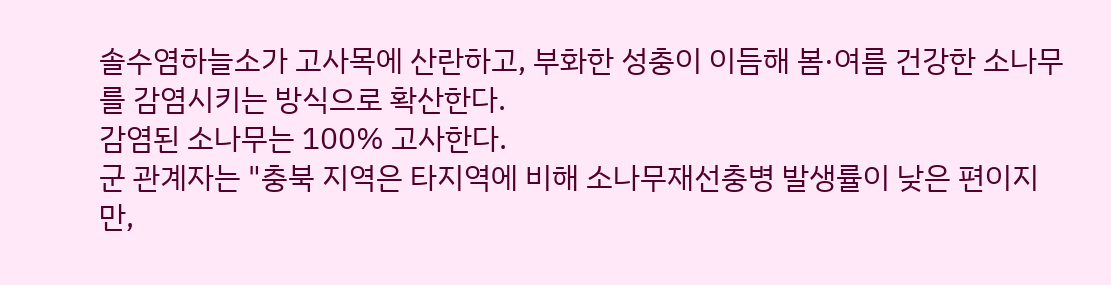솔수염하늘소가 고사목에 산란하고, 부화한 성충이 이듬해 봄·여름 건강한 소나무를 감염시키는 방식으로 확산한다.
감염된 소나무는 100% 고사한다.
군 관계자는 "충북 지역은 타지역에 비해 소나무재선충병 발생률이 낮은 편이지만,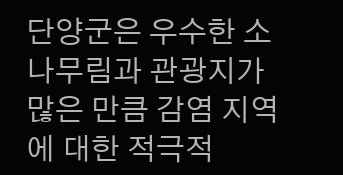단양군은 우수한 소나무림과 관광지가 많은 만큼 감염 지역에 대한 적극적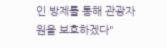인 방제를 통해 관광자원을 보호하겠다"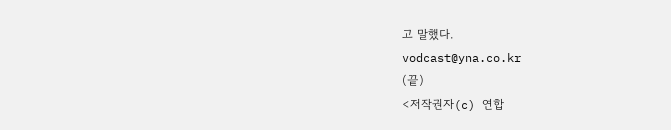고 말했다.
vodcast@yna.co.kr
(끝)
<저작권자(c) 연합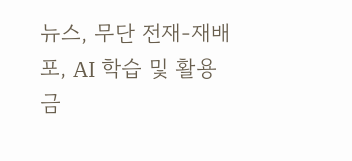뉴스, 무단 전재-재배포, AI 학습 및 활용 금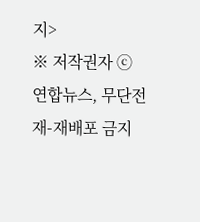지>
※ 저작권자 ⓒ 연합뉴스, 무단전재-재배포 금지